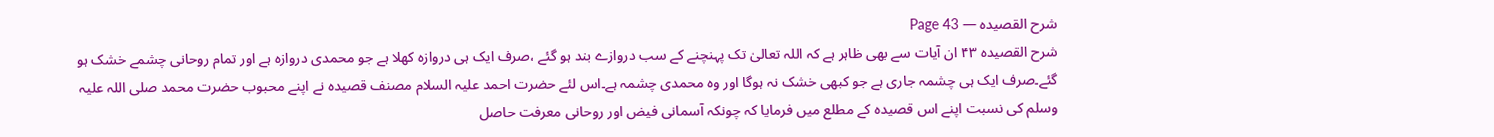شرح القصیدہ — Page 43
شرح القصيده ۴۳ ان آیات سے بھی ظاہر ہے کہ اللہ تعالیٰ تک پہنچنے کے سب دروازے بند ہو گئے ،صرف ایک ہی دروازہ کھلا ہے جو محمدی دروازہ ہے اور تمام روحانی چشمے خشک ہو گئے۔صرف ایک ہی چشمہ جاری ہے جو کبھی خشک نہ ہوگا اور وہ محمدی چشمہ ہے۔اس لئے حضرت احمد علیہ السلام مصنف قصیدہ نے اپنے محبوب حضرت محمد صلی اللہ علیہ وسلم کی نسبت اپنے اس قصیدہ کے مطلع میں فرمایا کہ چونکہ آسمانی فیض اور روحانی معرفت حاصل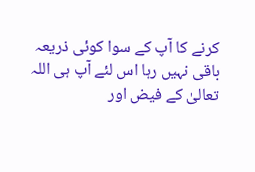کرنے کا آپ کے سوا کوئی ذریعہ باقی نہیں رہا اس لئے آپ ہی اللہ تعالیٰ کے فیض اور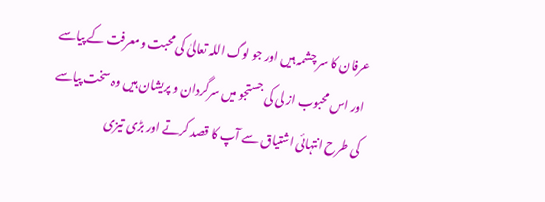عرفان کا سر چشمہ ہیں اور جو لوگ اللہ تعالیٰ کی محبت ومعرفت کے پیاسے اور اس محبوب از لی کی جستجو میں سرگردان و پریشان ہیں وہ سخت پیاسے کی طرح انتہائی اشتیاق سے آپ کا قصد کرتے اور بڑی تیزی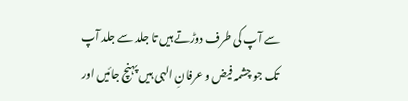سے آپ کی طرف دوڑتے ہیں تا جلد سے جلد آپ تک جو چشمہ فیض و عرفانِ الہی ہیں پہنچ جائیں اور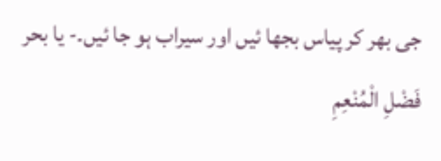جی بھر کر پیاس بجھا ئیں اور سیراب ہو جا ئیں۔- يا بحر فَضْلِ الْمُنْعِمِ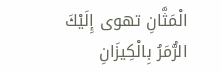الْمَثَّانِ تهوى إِلَيْكَ الرُّمَرُ بِالْكِيزَانِ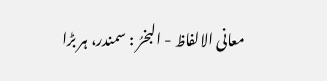معانى الالفاظ - البخرُ : سمندر، ہر بڑا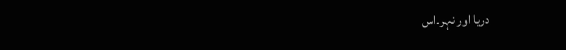دریا اور نہر۔اس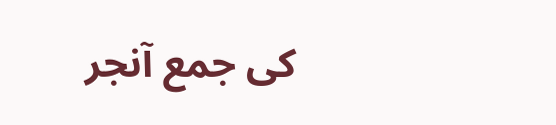کی جمع آنجر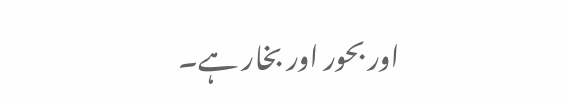اور بحور اور بخار ہے۔